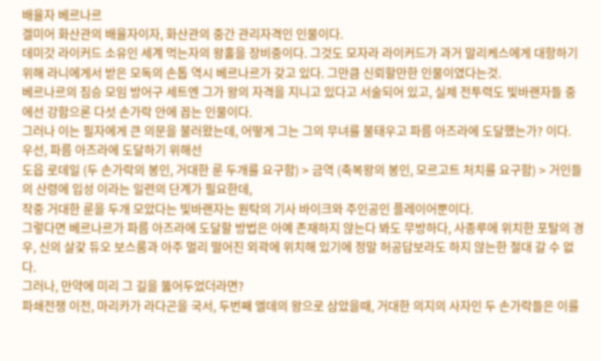배율자 베르나르
겔미어 화산관의 배율자이자, 화산관의 중간 관리자격인 인물이다.
데미갓 라이커드 소유인 세계 먹는자의 왕홀을 장비중이다. 그것도 모자라 라이커드가 과거 말리케스에게 대항하기 위해 라니에게서 받은 모독의 손톱 역시 베르나르가 갖고 있다. 그만큼 신뢰할만한 인물이였다는것.
베르나르의 짐승 모임 방어구 세트엔 그가 왕의 자격을 지니고 있다고 서술되어 있고, 실제 전투력도 빛바랜자들 중에선 강함으론 다섯 손가락 안에 꼽는 인물이다.
그러나 이는 필자에게 큰 의문을 불러왔는데, 어떻게 그는 그의 무녀를 불태우고 파름 아즈라에 도달했는가? 이다.
우선, 파름 아즈라에 도달하기 위해선
도읍 로데일 (두 손가락의 봉인, 거대한 룬 두개를 요구함) > 금역 (축복왕의 봉인, 모르고트 처치를 요구함) > 거인들의 산령에 입성 이라는 일련의 단계가 필요한데,
작중 거대한 룬을 두개 모았다는 빛바랜자는 원탁의 기사 바이크와 주인공인 플레이어뿐이다.
그렇다면 베르나르가 파름 아즈라에 도달할 방법은 아예 존재하지 않는다 봐도 무방하다, 사종루에 위치한 포탈의 경우, 신의 살갗 듀오 보스룸과 아주 멀리 떨어진 외곽에 위치해 있기에 정말 허공답보라도 하지 않는한 절대 갈 수 없다.
그러나, 만약에 미리 그 길을 뚫어두었더라면?
파쇄전쟁 이전, 마리카가 라다곤을 국서, 두번째 엘데의 왕으로 삼았을때, 거대한 의지의 사자인 두 손가락들은 이를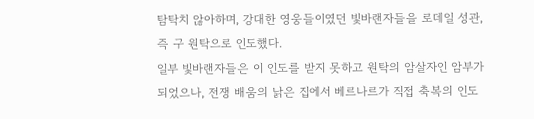탐탁치 않아하며, 강대한 영웅들이였던 빛바랜자들을 로데일 성관, 즉 구 원탁으로 인도했다.
일부 빛바랜자들은 이 인도를 받지 못하고 원탁의 암살자인 암부가 되었으나, 전쟁 배움의 낡은 집에서 베르나르가 직접 축복의 인도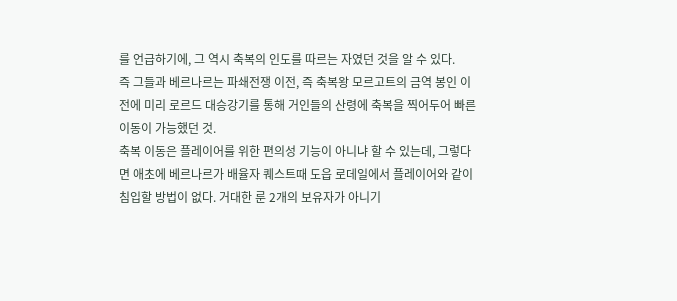를 언급하기에, 그 역시 축복의 인도를 따르는 자였던 것을 알 수 있다.
즉 그들과 베르나르는 파쇄전쟁 이전, 즉 축복왕 모르고트의 금역 봉인 이전에 미리 로르드 대승강기를 통해 거인들의 산령에 축복을 찍어두어 빠른 이동이 가능했던 것.
축복 이동은 플레이어를 위한 편의성 기능이 아니냐 할 수 있는데, 그렇다면 애초에 베르나르가 배율자 퀘스트때 도읍 로데일에서 플레이어와 같이 침입할 방법이 없다. 거대한 룬 2개의 보유자가 아니기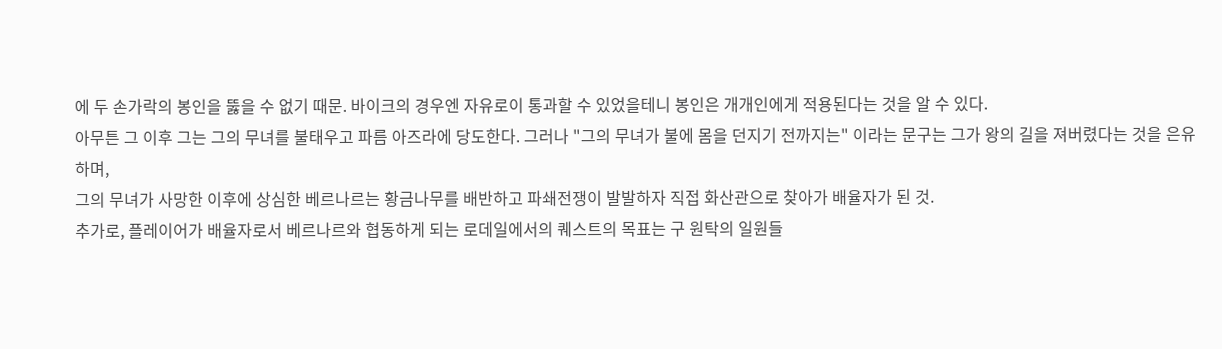에 두 손가락의 봉인을 뚫을 수 없기 때문. 바이크의 경우엔 자유로이 통과할 수 있었을테니 봉인은 개개인에게 적용된다는 것을 알 수 있다.
아무튼 그 이후 그는 그의 무녀를 불태우고 파름 아즈라에 당도한다. 그러나 "그의 무녀가 불에 몸을 던지기 전까지는" 이라는 문구는 그가 왕의 길을 져버렸다는 것을 은유하며,
그의 무녀가 사망한 이후에 상심한 베르나르는 황금나무를 배반하고 파쇄전쟁이 발발하자 직접 화산관으로 찾아가 배율자가 된 것.
추가로, 플레이어가 배율자로서 베르나르와 협동하게 되는 로데일에서의 퀘스트의 목표는 구 원탁의 일원들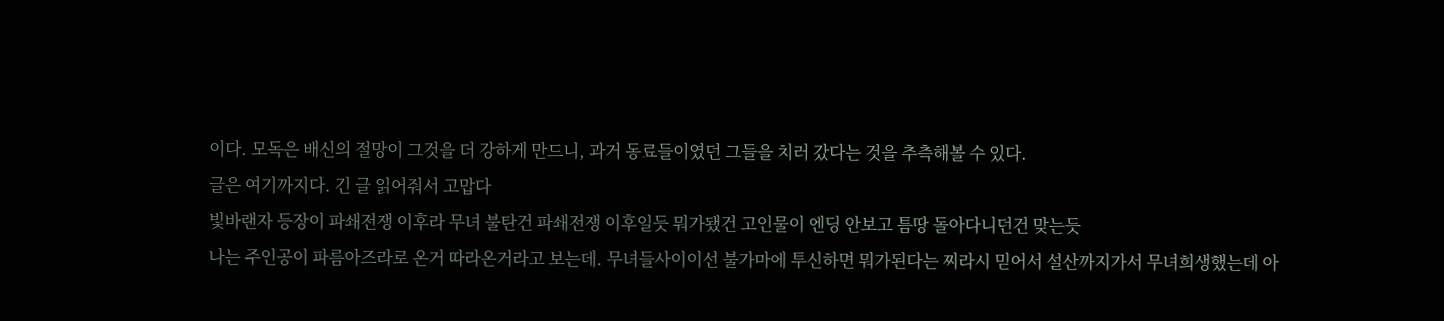이다. 모독은 배신의 절망이 그것을 더 강하게 만드니, 과거 동료들이였던 그들을 치러 갔다는 것을 추측해볼 수 있다.
글은 여기까지다. 긴 글 읽어줘서 고맙다
빛바랜자 등장이 파쇄전쟁 이후라 무녀 불탄건 파쇄전쟁 이후일듯 뭐가됐건 고인물이 엔딩 안보고 틈땅 돌아다니던건 맞는듯
나는 주인공이 파름아즈라로 온거 따라온거라고 보는데. 무녀들사이이선 불가마에 투신하면 뭐가된다는 찌라시 믿어서 설산까지가서 무녀희생했는데 아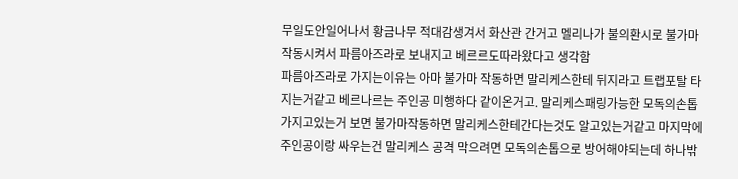무일도안일어나서 황금나무 적대감생겨서 화산관 간거고 멜리나가 불의환시로 불가마 작동시켜서 파름아즈라로 보내지고 베르르도따라왔다고 생각함
파름아즈라로 가지는이유는 아마 불가마 작동하면 말리케스한테 뒤지라고 트랩포탈 타지는거같고 베르나르는 주인공 미행하다 같이온거고. 말리케스패링가능한 모독의손톱 가지고있는거 보면 불가마작동하면 말리케스한테간다는것도 알고있는거같고 마지막에 주인공이랑 싸우는건 말리케스 공격 막으려면 모독의손톱으로 방어해야되는데 하나밖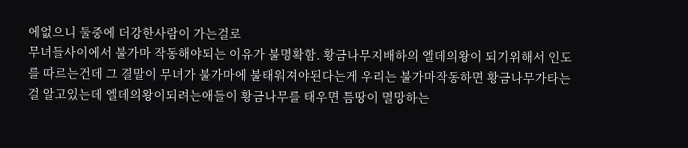에없으니 둘중에 더강한사람이 가는걸로
무녀들사이에서 불가마 작동해야되는 이유가 불명확함. 황금나무지배하의 엘데의왕이 되기위해서 인도를 따르는건데 그 결말이 무녀가 불가마에 불태워져야된다는게 우리는 불가마작동하면 황금나무가타는걸 알고있는데 엘데의왕이되려는애들이 황금나무를 태우면 틈땅이 멸망하는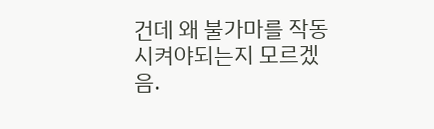건데 왜 불가마를 작동시켜야되는지 모르겠음.